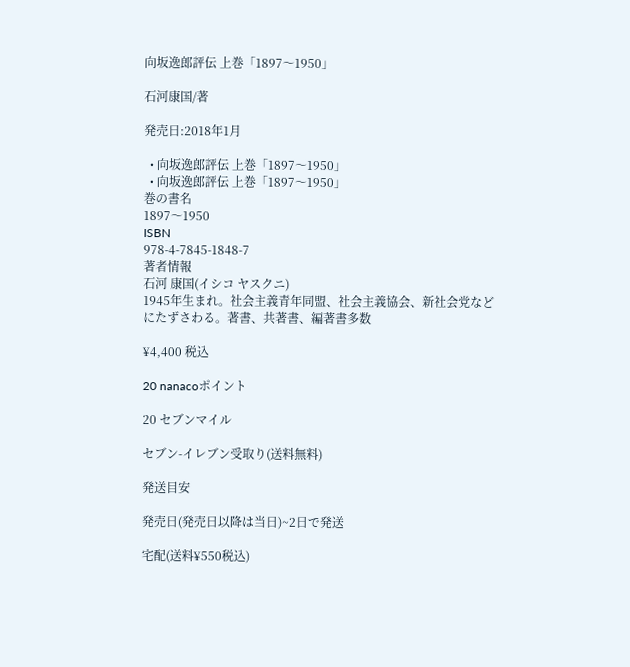向坂逸郎評伝 上巻「1897〜1950」

石河康国/著

発売日:2018年1月

  • 向坂逸郎評伝 上巻「1897〜1950」
  • 向坂逸郎評伝 上巻「1897〜1950」
巻の書名
1897〜1950
ISBN
978-4-7845-1848-7
著者情報
石河 康国(イシコ ヤスクニ)
1945年生まれ。社会主義青年同盟、社会主義協会、新社会党などにたずさわる。著書、共著書、編著書多数

¥4,400 税込

20 nanacoポイント

20 セブンマイル

セブン-イレブン受取り(送料無料)

発送目安

発売日(発売日以降は当日)~2日で発送

宅配(送料¥550税込)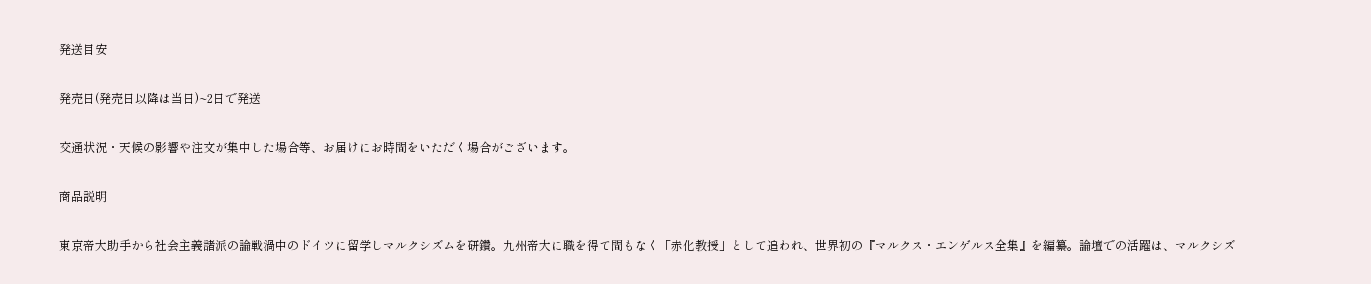発送目安

発売日(発売日以降は当日)~2日で発送

交通状況・天候の影響や注文が集中した場合等、お届けにお時間をいただく場合がございます。

商品説明

東京帝大助手から社会主義諸派の論戦渦中のドイツに留学しマルクシズムを研鑽。九州帝大に職を得て間もなく「赤化教授」として追われ、世界初の『マルクス・エンゲルス全集』を編纂。論壇での活躍は、マルクシズ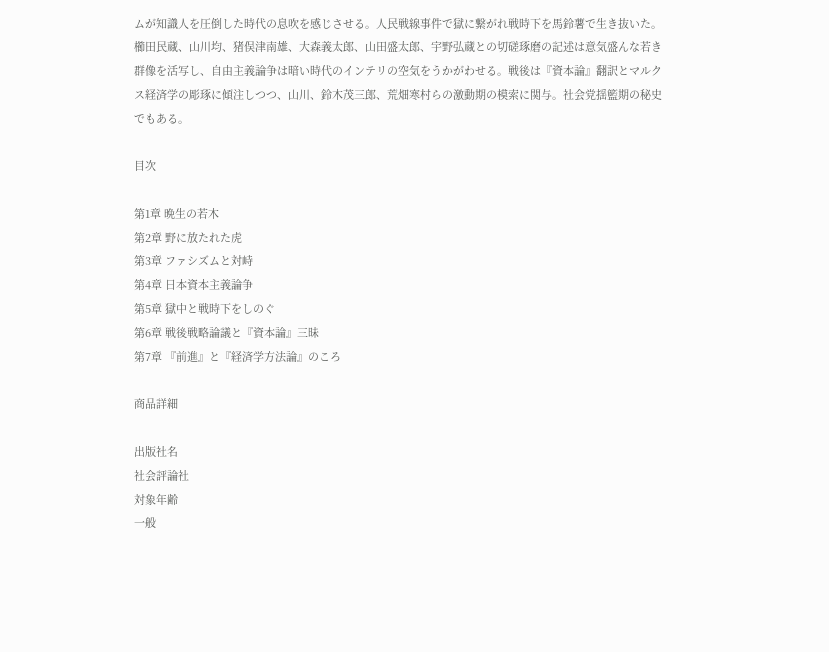ムが知識人を圧倒した時代の息吹を感じさせる。人民戦線事件で獄に繋がれ戦時下を馬鈴薯で生き抜いた。櫛田民蔵、山川均、猪俣津南雄、大森義太郎、山田盛太郎、宇野弘蔵との切磋琢磨の記述は意気盛んな若き群像を活写し、自由主義論争は暗い時代のインテリの空気をうかがわせる。戦後は『資本論』翻訳とマルクス経済学の彫琢に傾注しつつ、山川、鈴木茂三郎、荒畑寒村らの激動期の模索に関与。社会党揺籃期の秘史でもある。

目次

第1章 晩生の若木
第2章 野に放たれた虎
第3章 ファシズムと対峙
第4章 日本資本主義論争
第5章 獄中と戦時下をしのぐ
第6章 戦後戦略論議と『資本論』三昧
第7章 『前進』と『経済学方法論』のころ

商品詳細

出版社名
社会評論社
対象年齢
一般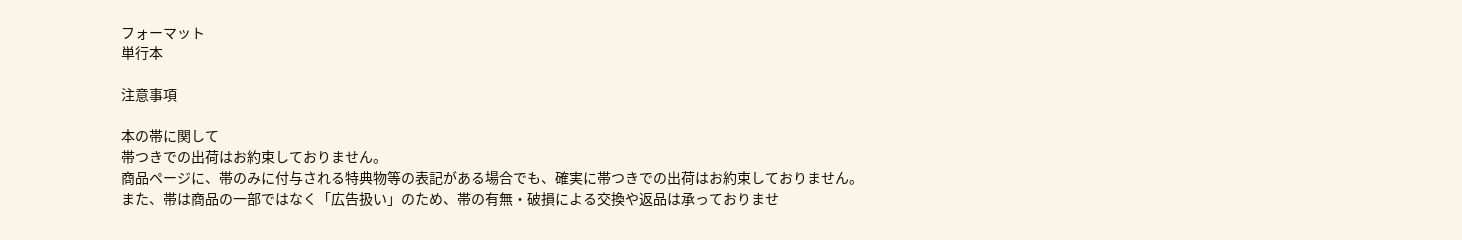フォーマット
単行本

注意事項

本の帯に関して
帯つきでの出荷はお約束しておりません。
商品ページに、帯のみに付与される特典物等の表記がある場合でも、確実に帯つきでの出荷はお約束しておりません。
また、帯は商品の一部ではなく「広告扱い」のため、帯の有無・破損による交換や返品は承っておりませ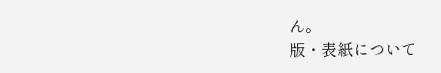ん。
版・表紙について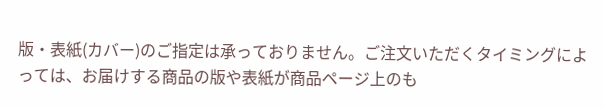版・表紙(カバー)のご指定は承っておりません。ご注文いただくタイミングによっては、お届けする商品の版や表紙が商品ページ上のも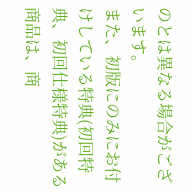のとは異なる場合がございます。
また、初版にのみにお付けしている特典(初回特典、初回仕様特典)がある商品は、商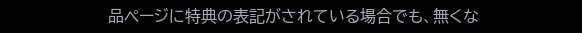品ページに特典の表記がされている場合でも、無くな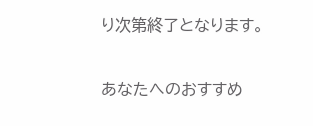り次第終了となります。

あなたへのおすすめ